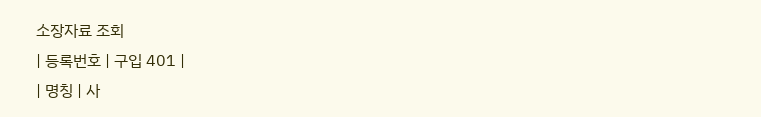소장자료 조회
| 등록번호 | 구입 401 |
| 명칭 | 사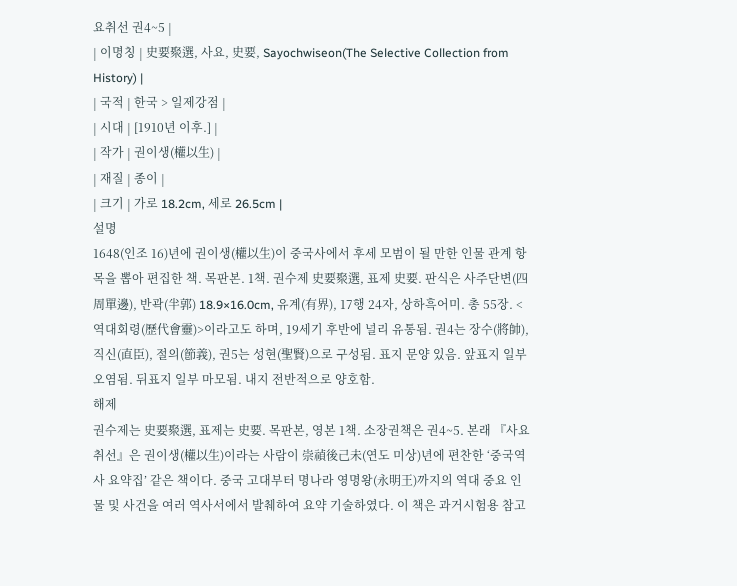요취선 권4~5 |
| 이명칭 | 史要聚選, 사요, 史要, Sayochwiseon(The Selective Collection from History) |
| 국적 | 한국 > 일제강점 |
| 시대 | [1910년 이후.] |
| 작가 | 권이생(權以生) |
| 재질 | 종이 |
| 크기 | 가로 18.2cm, 세로 26.5cm |
설명
1648(인조 16)년에 권이생(權以生)이 중국사에서 후세 모범이 될 만한 인물 관계 항목을 뽑아 편집한 책. 목판본. 1책. 권수제 史要聚選, 표제 史要. 판식은 사주단변(四周單邊), 반곽(半郭) 18.9×16.0cm, 유계(有界), 17행 24자, 상하흑어미. 총 55장. <역대회령(歷代會靈)>이라고도 하며, 19세기 후반에 널리 유통됨. 권4는 장수(將帥), 직신(直臣), 절의(節義), 권5는 성현(聖賢)으로 구성됨. 표지 문양 있음. 앞표지 일부 오염됨. 뒤표지 일부 마모됨. 내지 전반적으로 양호함.
해제
권수제는 史要聚選, 표제는 史要. 목판본, 영본 1책. 소장권책은 권4~5. 본래 『사요취선』은 권이생(權以生)이라는 사람이 崇禎後己未(연도 미상)년에 편찬한 ‘중국역사 요약집’ 같은 책이다. 중국 고대부터 명나라 영명왕(永明王)까지의 역대 중요 인물 및 사건을 여러 역사서에서 발췌하여 요약 기술하였다. 이 책은 과거시험용 참고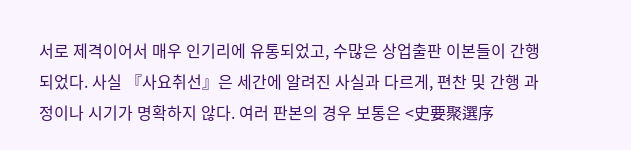서로 제격이어서 매우 인기리에 유통되었고, 수많은 상업출판 이본들이 간행되었다. 사실 『사요취선』은 세간에 알려진 사실과 다르게, 편찬 및 간행 과정이나 시기가 명확하지 않다. 여러 판본의 경우 보통은 <史要聚選序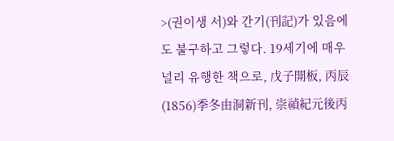>(권이생 서)와 간기(刊記)가 있음에도 불구하고 그렇다. 19세기에 매우 널리 유행한 책으로, 戊子開板, 丙辰(1856)季冬由洞新刊, 崇禎紀元後丙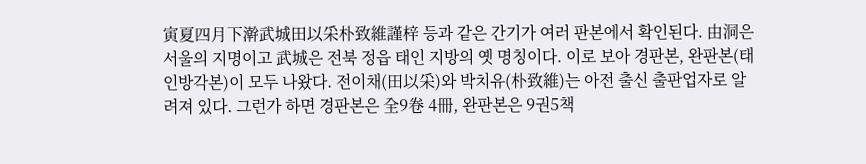寅夏四月下澣武城田以采朴致維謹梓 등과 같은 간기가 여러 판본에서 확인된다. 由洞은 서울의 지명이고 武城은 전북 정읍 태인 지방의 옛 명칭이다. 이로 보아 경판본, 완판본(태인방각본)이 모두 나왔다. 전이채(田以采)와 박치유(朴致維)는 아전 출신 출판업자로 알려져 있다. 그런가 하면 경판본은 全9卷 4冊, 완판본은 9권5책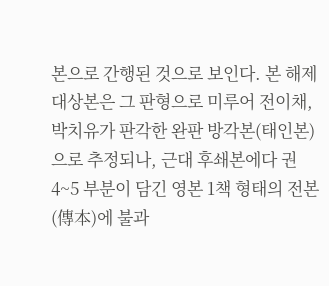본으로 간행된 것으로 보인다. 본 해제 대상본은 그 판형으로 미루어 전이채, 박치유가 판각한 완판 방각본(태인본)으로 추정되나, 근대 후쇄본에다 권4~5 부분이 담긴 영본 1책 형태의 전본(傳本)에 불과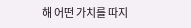해 어떤 가치를 따지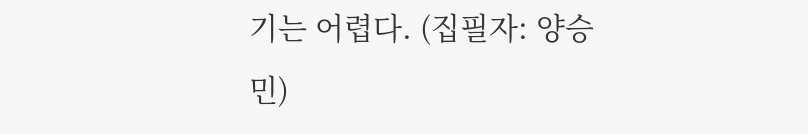기는 어렵다. (집필자: 양승민)